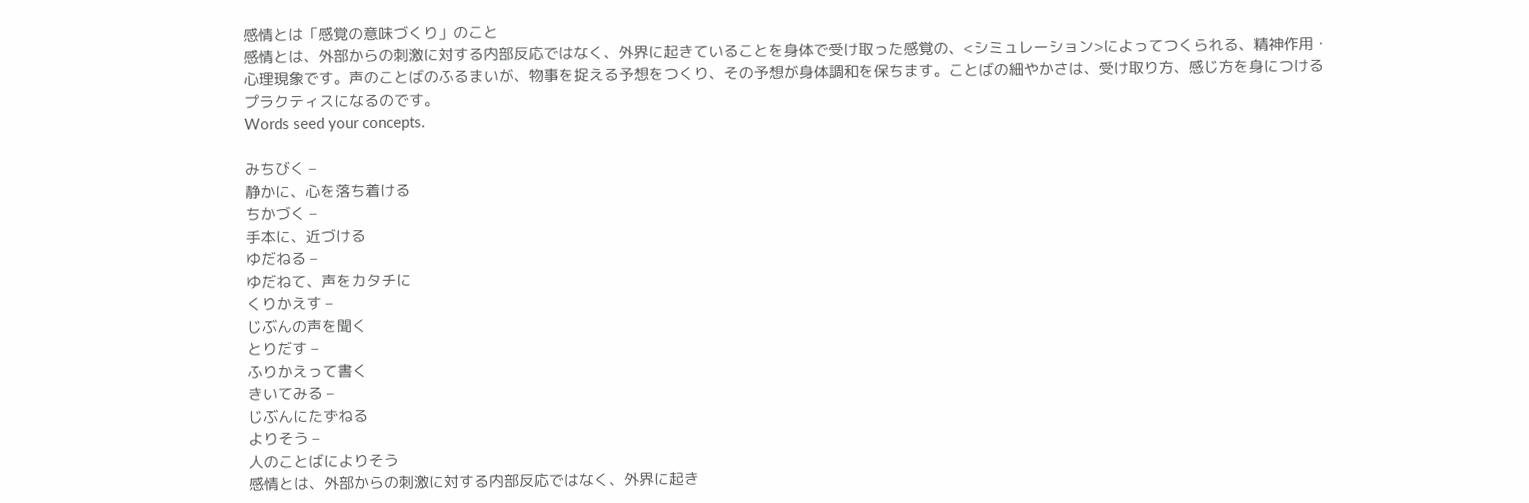感情とは「感覚の意味づくり」のこと
感情とは、外部からの刺激に対する内部反応ではなく、外界に起きていることを身体で受け取った感覚の、<シミュレーション>によってつくられる、精神作用・心理現象です。声のことばのふるまいが、物事を捉える予想をつくり、その予想が身体調和を保ちます。ことばの細やかさは、受け取り方、感じ方を身につけるプラクティスになるのです。
Words seed your concepts.

みちびく –
静かに、心を落ち着ける
ちかづく –
手本に、近づける
ゆだねる –
ゆだねて、声をカタチに
くりかえす –
じぶんの声を聞く
とりだす –
ふりかえって書く
きいてみる –
じぶんにたずねる
よりそう –
人のことばによりそう
感情とは、外部からの刺激に対する内部反応ではなく、外界に起き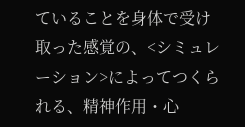ていることを身体で受け取った感覚の、<シミュレーション>によってつくられる、精神作用・心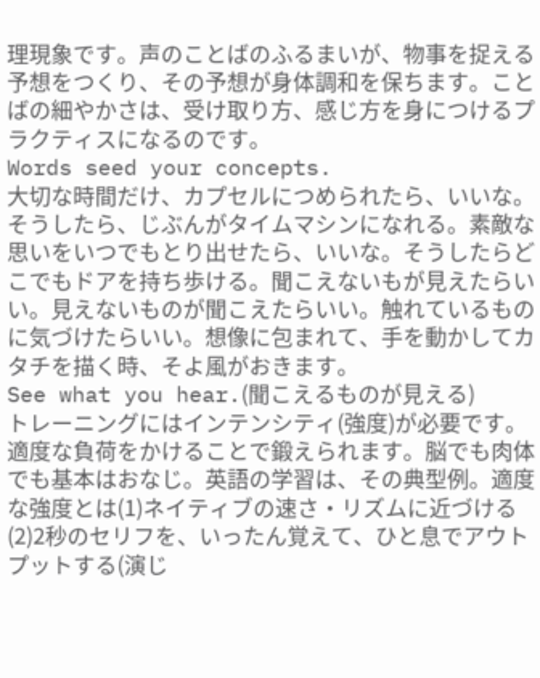理現象です。声のことばのふるまいが、物事を捉える予想をつくり、その予想が身体調和を保ちます。ことばの細やかさは、受け取り方、感じ方を身につけるプラクティスになるのです。
Words seed your concepts.
大切な時間だけ、カプセルにつめられたら、いいな。そうしたら、じぶんがタイムマシンになれる。素敵な思いをいつでもとり出せたら、いいな。そうしたらどこでもドアを持ち歩ける。聞こえないもが見えたらいい。見えないものが聞こえたらいい。触れているものに気づけたらいい。想像に包まれて、手を動かしてカタチを描く時、そよ風がおきます。
See what you hear.(聞こえるものが見える)
トレーニングにはインテンシティ(強度)が必要です。適度な負荷をかけることで鍛えられます。脳でも肉体でも基本はおなじ。英語の学習は、その典型例。適度な強度とは(1)ネイティブの速さ・リズムに近づける(2)2秒のセリフを、いったん覚えて、ひと息でアウトプットする(演じ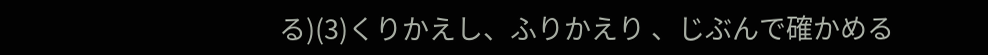る)(3)くりかえし、ふりかえり 、じぶんで確かめる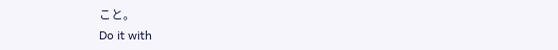こと。
Do it with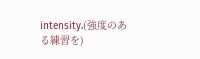intensity.(強度のある練習を)